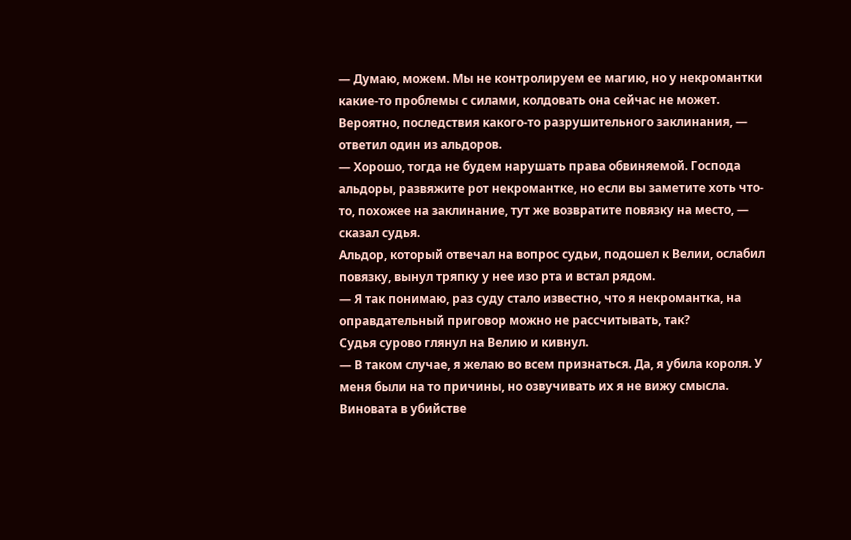— Думаю, можем. Мы не контролируем ее магию, но у некромантки какие-то проблемы с силами, колдовать она сейчас не может. Вероятно, последствия какого-то разрушительного заклинания, — ответил один из альдоров.
— Хорошо, тогда не будем нарушать права обвиняемой. Господа альдоры, развяжите рот некромантке, но если вы заметите хоть что-то, похожее на заклинание, тут же возвратите повязку на место, — сказал судья.
Альдор, который отвечал на вопрос судьи, подошел к Велии, ослабил повязку, вынул тряпку у нее изо рта и встал рядом.
— Я так понимаю, раз суду стало известно, что я некромантка, на оправдательный приговор можно не рассчитывать, так?
Судья сурово глянул на Велию и кивнул.
— В таком случае, я желаю во всем признаться. Да, я убила короля. У меня были на то причины, но озвучивать их я не вижу смысла. Виновата в убийстве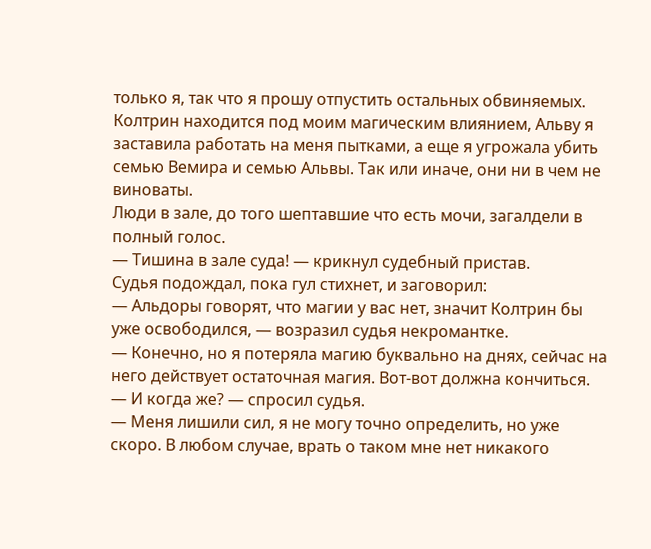только я, так что я прошу отпустить остальных обвиняемых. Колтрин находится под моим магическим влиянием, Альву я заставила работать на меня пытками, а еще я угрожала убить семью Вемира и семью Альвы. Так или иначе, они ни в чем не виноваты.
Люди в зале, до того шептавшие что есть мочи, загалдели в полный голос.
— Тишина в зале суда! — крикнул судебный пристав.
Судья подождал, пока гул стихнет, и заговорил:
— Альдоры говорят, что магии у вас нет, значит Колтрин бы уже освободился, — возразил судья некромантке.
— Конечно, но я потеряла магию буквально на днях, сейчас на него действует остаточная магия. Вот-вот должна кончиться.
— И когда же? — спросил судья.
— Меня лишили сил, я не могу точно определить, но уже скоро. В любом случае, врать о таком мне нет никакого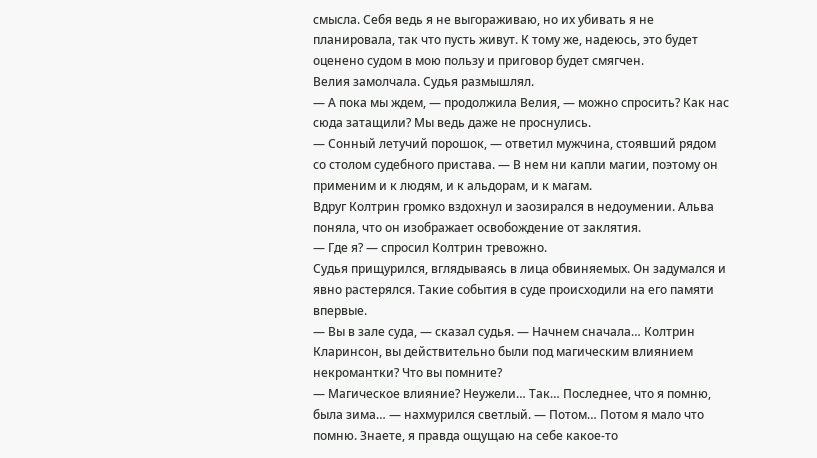смысла. Себя ведь я не выгораживаю, но их убивать я не планировала, так что пусть живут. К тому же, надеюсь, это будет оценено судом в мою пользу и приговор будет смягчен.
Велия замолчала. Судья размышлял.
— А пока мы ждем, — продолжила Велия, — можно спросить? Как нас сюда затащили? Мы ведь даже не проснулись.
— Сонный летучий порошок, — ответил мужчина, стоявший рядом со столом судебного пристава. — В нем ни капли магии, поэтому он применим и к людям, и к альдорам, и к магам.
Вдруг Колтрин громко вздохнул и заозирался в недоумении. Альва поняла, что он изображает освобождение от заклятия.
— Где я? — спросил Колтрин тревожно.
Судья прищурился, вглядываясь в лица обвиняемых. Он задумался и явно растерялся. Такие события в суде происходили на его памяти впервые.
— Вы в зале суда, — сказал судья. — Начнем сначала… Колтрин Кларинсон, вы действительно были под магическим влиянием некромантки? Что вы помните?
— Магическое влияние? Неужели… Так… Последнее, что я помню, была зима… — нахмурился светлый. — Потом… Потом я мало что помню. Знаете, я правда ощущаю на себе какое-то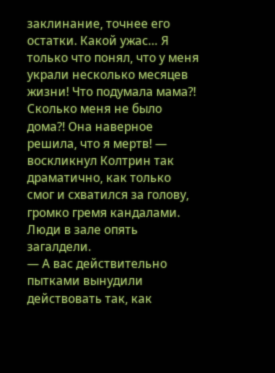заклинание, точнее его остатки. Какой ужас… Я только что понял, что у меня украли несколько месяцев жизни! Что подумала мама?! Сколько меня не было дома?! Она наверное решила, что я мертв! — воскликнул Колтрин так драматично, как только смог и схватился за голову, громко гремя кандалами.
Люди в зале опять загалдели.
— А вас действительно пытками вынудили действовать так, как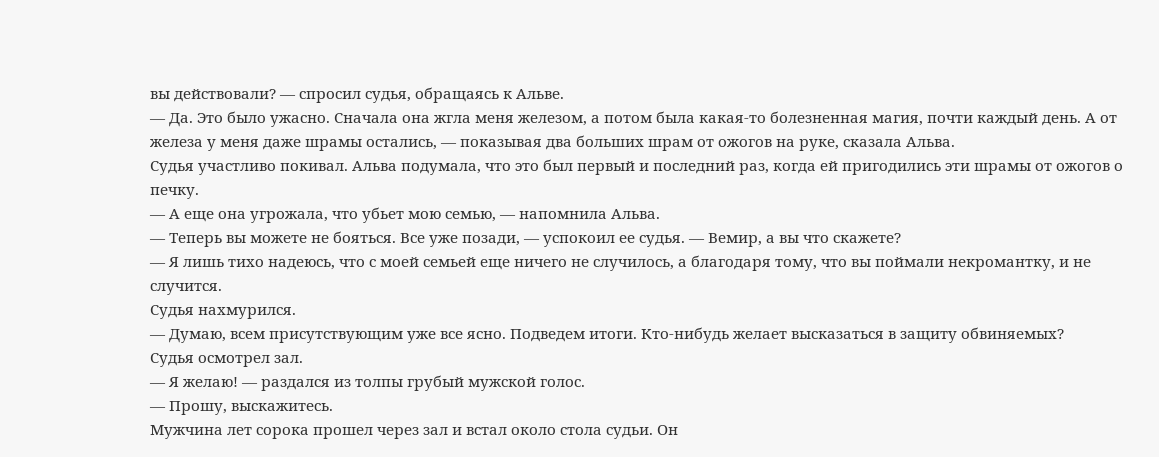вы действовали? — спросил судья, обращаясь к Альве.
— Да. Это было ужасно. Сначала она жгла меня железом, а потом была какая-то болезненная магия, почти каждый день. А от железа у меня даже шрамы остались, — показывая два больших шрам от ожогов на руке, сказала Альва.
Судья участливо покивал. Альва подумала, что это был первый и последний раз, когда ей пригодились эти шрамы от ожогов о печку.
— А еще она угрожала, что убьет мою семью, — напомнила Альва.
— Теперь вы можете не бояться. Все уже позади, — успокоил ее судья. — Вемир, а вы что скажете?
— Я лишь тихо надеюсь, что с моей семьей еще ничего не случилось, а благодаря тому, что вы поймали некромантку, и не случится.
Судья нахмурился.
— Думаю, всем присутствующим уже все ясно. Подведем итоги. Кто-нибудь желает высказаться в защиту обвиняемых?
Судья осмотрел зал.
— Я желаю! — раздался из толпы грубый мужской голос.
— Прошу, выскажитесь.
Мужчина лет сорока прошел через зал и встал около стола судьи. Он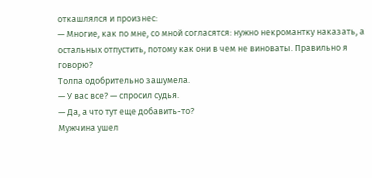откашлялся и произнес:
— Многие, как по мне, со мной согласятся: нужно некромантку наказать, а остальных отпустить, потому как они в чем не виноваты. Правильно я говорю?
Толпа одобрительно зашумела.
— У вас все? — спросил судья.
— Да, а что тут еще добавить-то?
Мужчина ушел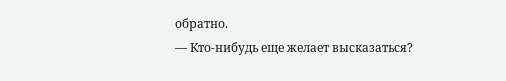обратно.
— Кто-нибудь еще желает высказаться?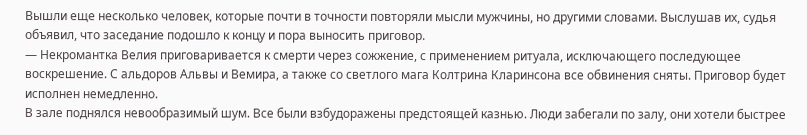Вышли еще несколько человек, которые почти в точности повторяли мысли мужчины, но другими словами. Выслушав их, судья объявил, что заседание подошло к концу и пора выносить приговор.
— Некромантка Велия приговаривается к смерти через сожжение, с применением ритуала, исключающего последующее воскрешение. С альдоров Альвы и Вемира, а также со светлого мага Колтрина Кларинсона все обвинения сняты. Приговор будет исполнен немедленно.
В зале поднялся невообразимый шум. Все были взбудоражены предстоящей казнью. Люди забегали по залу, они хотели быстрее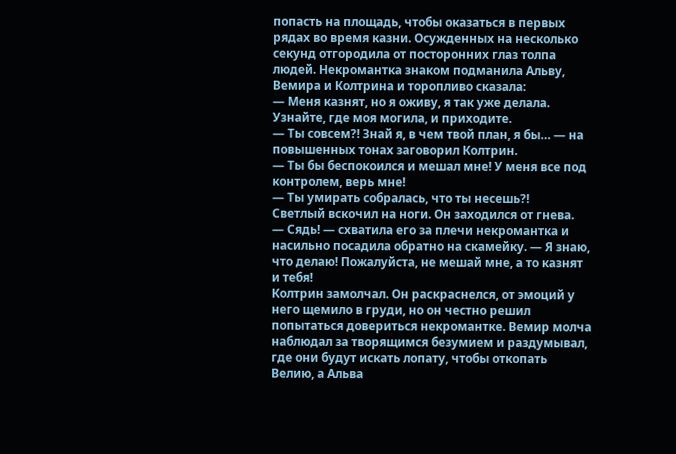попасть на площадь, чтобы оказаться в первых рядах во время казни. Осужденных на несколько секунд отгородила от посторонних глаз толпа людей. Некромантка знаком подманила Альву, Вемира и Колтрина и торопливо сказала:
— Меня казнят, но я оживу, я так уже делала. Узнайте, где моя могила, и приходите.
— Ты совсем?! Знай я, в чем твой план, я бы… — на повышенных тонах заговорил Колтрин.
— Ты бы беспокоился и мешал мне! У меня все под контролем, верь мне!
— Ты умирать собралась, что ты несешь?!
Светлый вскочил на ноги. Он заходился от гнева.
— Сядь! — схватила его за плечи некромантка и насильно посадила обратно на скамейку. — Я знаю, что делаю! Пожалуйста, не мешай мне, а то казнят и тебя!
Колтрин замолчал. Он раскраснелся, от эмоций у него щемило в груди, но он честно решил попытаться довериться некромантке. Вемир молча наблюдал за творящимся безумием и раздумывал, где они будут искать лопату, чтобы откопать Велию, а Альва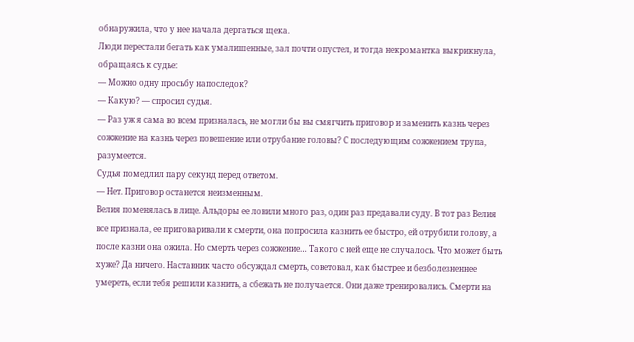обнаружила, что у нее начала дергаться щека.
Люди перестали бегать как умалишенные, зал почти опустел, и тогда некромантка выкрикнула, обращаясь к судье:
— Можно одну просьбу напоследок?
— Какую? — спросил судья.
— Раз уж я сама во всем призналась, не могли бы вы смягчить приговор и заменить казнь через сожжение на казнь через повешение или отрубание головы? С последующим сожжением трупа, разумеется.
Судья помедлил пару секунд перед ответом.
— Нет. Приговор останется неизменным.
Велия поменялась в лице. Альдоры ее ловили много раз, один раз предавали суду. В тот раз Велия все признала, ее приговаривали к смерти, она попросила казнить ее быстро, ей отрубили голову, а после казни она ожила. Но смерть через сожжение… Такого с ней еще не случалось. Что может быть хуже? Да ничего. Наставник часто обсуждал смерть, советовал, как быстрее и безболезненнее умереть, если тебя решили казнить, а сбежать не получается. Они даже тренировались. Смерти на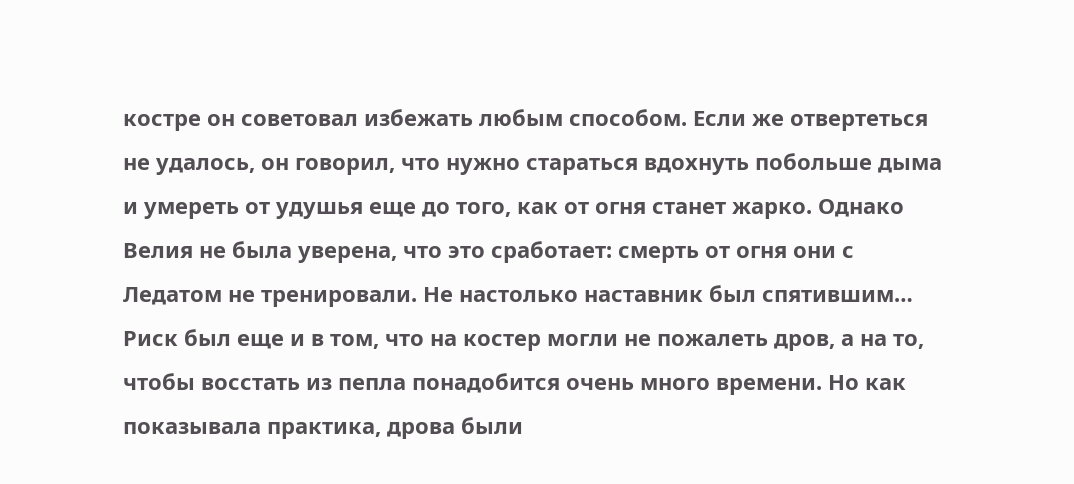костре он советовал избежать любым способом. Если же отвертеться не удалось, он говорил, что нужно стараться вдохнуть побольше дыма и умереть от удушья еще до того, как от огня станет жарко. Однако Велия не была уверена, что это сработает: смерть от огня они с Ледатом не тренировали. Не настолько наставник был спятившим… Риск был еще и в том, что на костер могли не пожалеть дров, а на то, чтобы восстать из пепла понадобится очень много времени. Но как показывала практика, дрова были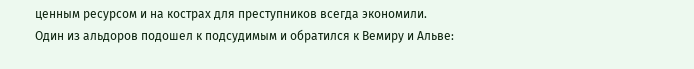ценным ресурсом и на кострах для преступников всегда экономили.
Один из альдоров подошел к подсудимым и обратился к Вемиру и Альве: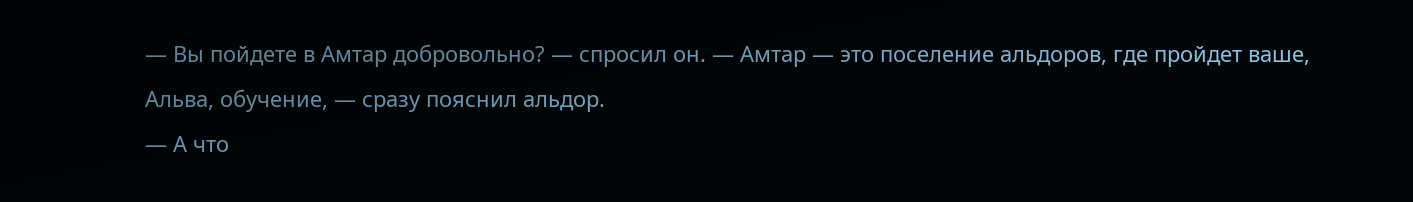— Вы пойдете в Амтар добровольно? — спросил он. — Амтар — это поселение альдоров, где пройдет ваше, Альва, обучение, — сразу пояснил альдор.
— А что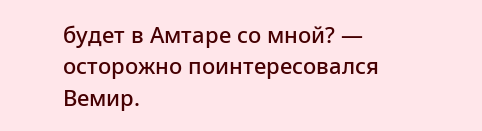будет в Амтаре со мной? — осторожно поинтересовался Вемир.